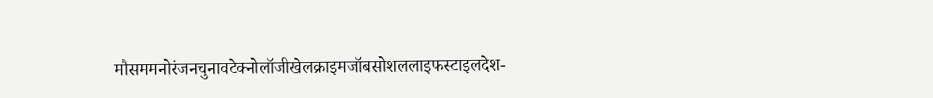मौसममनोरंजनचुनावटेक्नोलॉजीखेलक्राइमजॉबसोशललाइफस्टाइलदेश-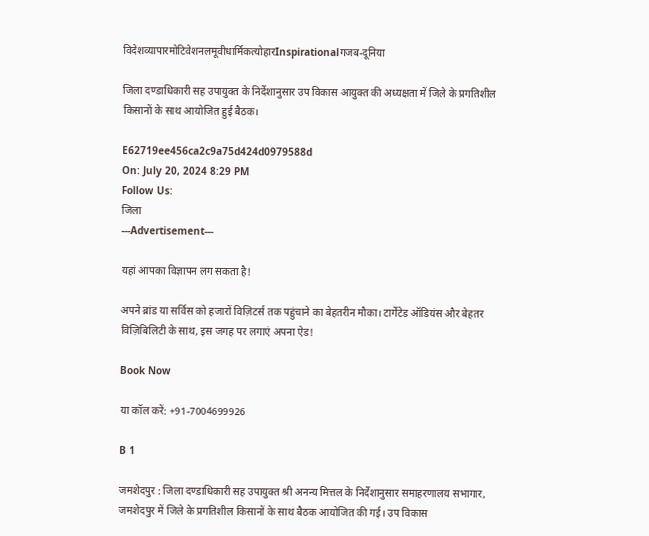विदेशव्यापारमोटिवेशनलमूवीधार्मिकत्योहारInspirationalगजब-दूनिया

जिला दण्डाधिकारी सह उपायुक्त के निर्देशानुसार उप विकास आयुक्त की अध्यक्षता में जिले के प्रगतिशील किसानों के साथ आयोजित हुई बैठक।

E62719ee456ca2c9a75d424d0979588d
On: July 20, 2024 8:29 PM
Follow Us:
जिला
---Advertisement---

यहां आपका विज्ञापन लग सकता है!

अपने ब्रांड या सर्विस को हजारों विज़िटर्स तक पहुंचाने का बेहतरीन मौका। टार्गेटेड ऑडियंस और बेहतर विज़िबिलिटी के साथ, इस जगह पर लगाएं अपना ऐड!

Book Now

या कॉल करें: +91-7004699926

B 1

जमशेदपुर : जिला दण्डाधिकारी सह उपायुक्त श्री अनन्य मित्तल के निर्देशानुसार समाहरणालय सभागार, जमशेदपुर में जिले के प्रगतिशील किसानों के साथ बैठक आयोजित की गई। उप विकास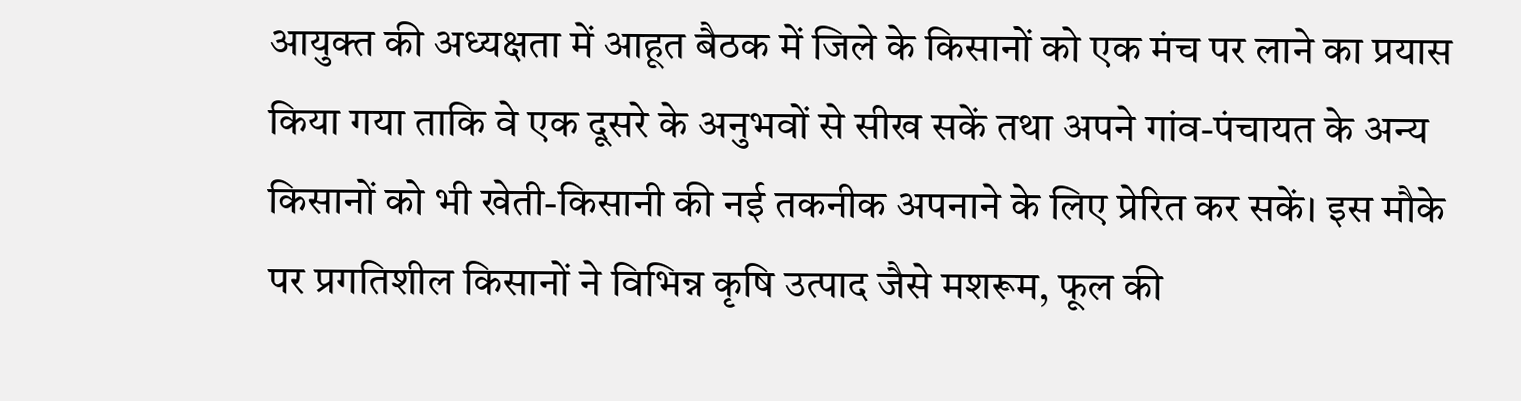आयुक्त की अध्यक्षता में आहूत बैठक में जिले के किसानों को एक मंच पर लाने का प्रयास किया गया ताकि वे एक दूसरे के अनुभवों से सीख सकें तथा अपने गांव-पंचायत के अन्य किसानों को भी खेती-किसानी की नई तकनीक अपनाने के लिए प्रेरित कर सकें। इस मौके पर प्रगतिशील किसानों ने विभिन्न कृषि उत्पाद जैसे मशरूम, फूल की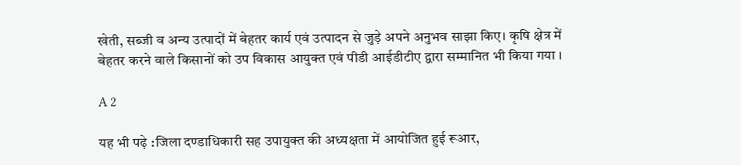खेती, सब्जी व अन्य उत्पादों में बेहतर कार्य एवं उत्पादन से जुड़े अपने अनुभव साझा किए। कृषि क्षेत्र में बेहतर करने वाले किसानों को उप विकास आयुक्त एवं पीडी आईडीटीए द्वारा सम्मानित भी किया गया ।

A 2

यह भी पढ़े :जिला दण्डाधिकारी सह उपायुक्त की अध्यक्षता में आयोजित हुई रूआर,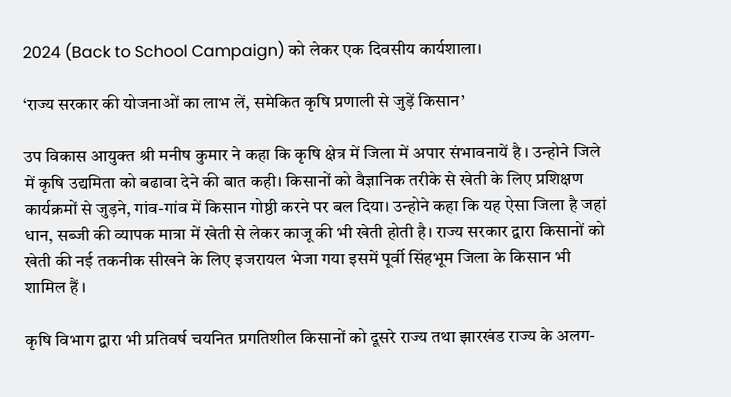2024 (Back to School Campaign) को लेकर एक दिवसीय कार्यशाला।

‘राज्य सरकार की योजनाओं का लाभ लें, समेकित कृषि प्रणाली से जुड़ें किसान’

उप विकास आयुक्त श्री मनीष कुमार ने कहा कि कृषि क्षेत्र में जिला में अपार संभावनायें है । उन्होने जिले में कृषि उद्यमिता को बढावा देने की बात कही। किसानों को वैज्ञानिक तरीके से खेती के लिए प्रशिक्षण कार्यक्रमों से जुड़ने, गांव-गांव में किसान गोष्ठी करने पर बल दिया। उन्होने कहा कि यह ऐसा जिला है जहां धान, सब्जी की व्यापक मात्रा में खेती से लेकर काजू की भी खेती होती है। राज्य सरकार द्वारा किसानों को खेती की नई तकनीक सीखने के लिए इजरायल भेजा गया इसमें पूर्वी सिंहभूम जिला के किसान भी शामिल हैं ।

कृषि विभाग द्वारा भी प्रतिवर्ष चयनित प्रगतिशील किसानों को दूसरे राज्य तथा झारखंड राज्य के अलग-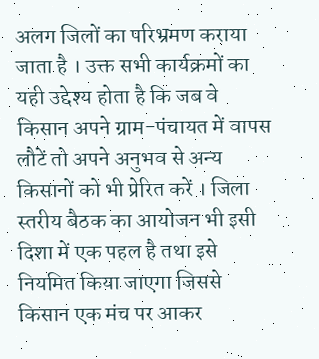अलग जिलों का परिभ्रमण कराया जाता है । उक्त सभी कार्यक्रमों का यही उद्देश्य होता है कि जब वे किसान अपने ग्राम-पंचायत में वापस लौटें तो अपने अनुभव से अन्य किसानों को भी प्रेरित करें । जिला स्तरीय बैठक का आयोजन भी इसी दिशा में एक पहल है तथा इसे नियमित किया जाएगा जिससे किसान एक मंच पर आकर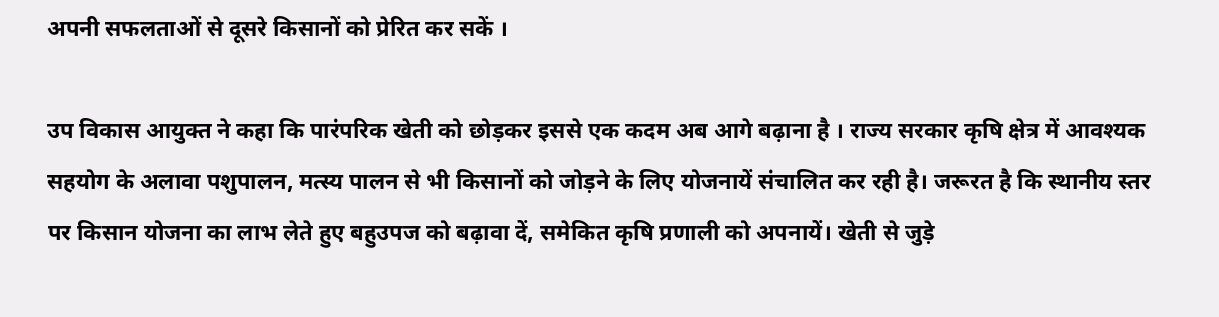अपनी सफलताओं से दूसरे किसानों को प्रेरित कर सकें ।

उप विकास आयुक्त ने कहा कि पारंपरिक खेती को छोड़कर इससे एक कदम अब आगे बढ़ाना है । राज्य सरकार कृषि क्षेत्र में आवश्यक सहयोग के अलावा पशुपालन, मत्स्य पालन से भी किसानों को जोड़ने के लिए योजनायें संचालित कर रही है। जरूरत है कि स्थानीय स्तर पर किसान योजना का लाभ लेते हुए बहुउपज को बढ़ावा दें, समेकित कृषि प्रणाली को अपनायें। खेती से जुड़े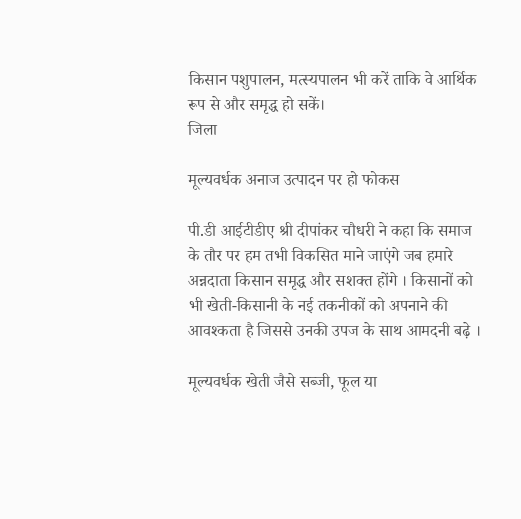किसान पशुपालन, मत्स्यपालन भी करें ताकि वे आर्थिक रूप से और समृद्ध हो सकें।
जिला

मूल्यवर्धक अनाज उत्पादन पर हो फोकस

पी.डी आईटीडीए श्री दीपांकर चौधरी ने कहा कि समाज के तौर पर हम तभी विकसित माने जाएंगे जब हमारे अन्नदाता किसान समृद्ध और सशक्त होंगे । किसानों को भी खेती-किसानी के नई तकनीकों को अपनाने की आवश्कता है जिससे उनकी उपज के साथ आमदनी बढ़े ।

मूल्यवर्धक खेती जैसे सब्जी, फूल या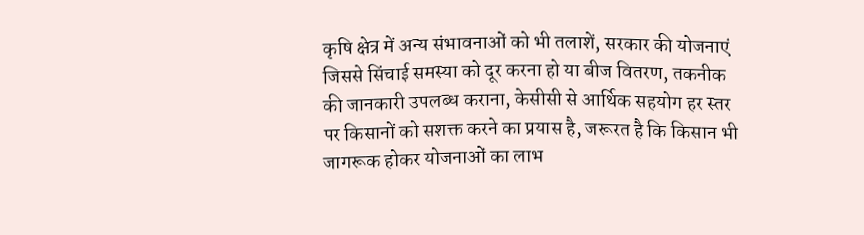कृषि क्षेत्र में अन्य संभावनाओं को भी तलाशें, सरकार की योजनाएं जिससे सिंचाई समस्या को दूर करना हो या बीज वितरण, तकनीक की जानकारी उपलब्ध कराना, केसीसी से आर्थिक सहयोग हर स्तर पर किसानों को सशक्त करने का प्रयास है, जरूरत है कि किसान भी जागरूक होकर योजनाओं का लाभ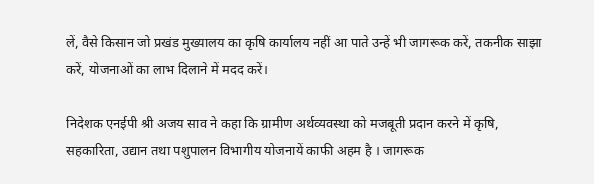लें, वैसे किसान जो प्रखंड मुख्यालय का कृषि कार्यालय नहीं आ पाते उन्हें भी जागरूक करें, तकनीक साझा करें, योजनाओं का लाभ दिलाने में मदद करें।

निदेशक एनईपी श्री अजय साव ने कहा कि ग्रामीण अर्थव्यवस्था को मजबूती प्रदान करने में कृषि, सहकारिता, उद्यान तथा पशुपालन विभागीय योजनायें काफी अहम है । जागरूक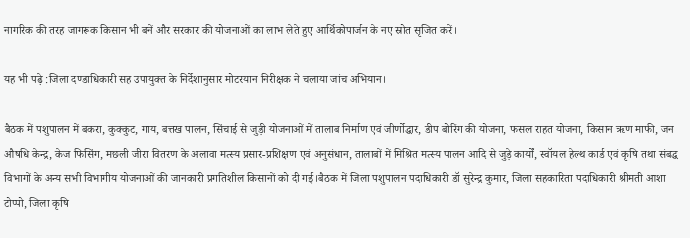नागरिक की तरह जागरूक किसान भी बनें और सरकार की योजनाओं का लाभ लेते हुए आर्थिकोपार्जन के नए स्रोत सृजित करें।

यह भी पढ़े :जिला दण्डाधिकारी सह उपायुक्त के निर्देशानुसार मोटरयान निरीक्षक ने चलाया जांच अभियान।

बैठक में पशुपालन में बकरा, कुक्कुट, गाय, बत्तख पालन, सिंचाई से जुड़ी योजनाओं में तालाब निर्माण एवं जीर्णोद्धार, डीप बोरिंग की योजना, फसल राहत योजना, किसान ऋण माफी, जन औषधि केन्द्र, केज फिसिंग, मछली जीरा वितरण के अलावा मत्स्य प्रसार-प्रशिक्षण एवं अनुसंधान, तालाबों में मिश्रित मत्स्य पालन आदि से जुड़े कार्यों, स्वॉयल हेल्थ कार्ड एवं कृषि तथा संबद्ध विभागों के अन्य सभी विभागीय योजनाओं की जानकारी प्रगतिशील किसानों को दी गई।बैठक में जिला पशुपालन पदाधिकारी डॉ सुरेन्द्र कुमार, जिला सहकारिता पदाधिकारी श्रीमती आशा टोप्पो, जिला कृषि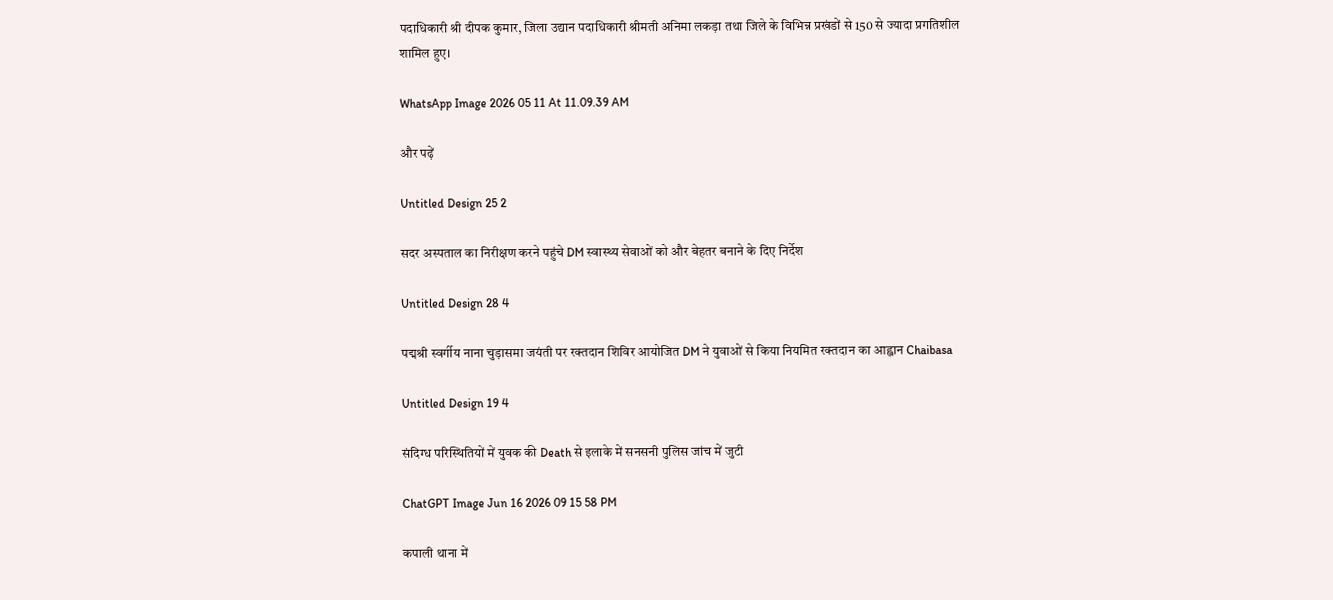पदाधिकारी श्री दीपक कुमार, जिला उद्यान पदाधिकारी श्रीमती अनिमा लकड़ा तथा जिले के विभिन्न प्रखंडों से 150 से ज्यादा प्रगतिशील शामिल हुए।

WhatsApp Image 2026 05 11 At 11.09.39 AM

और पढ़ें

Untitled Design 25 2

सदर अस्पताल का निरीक्षण करने पहुंचे DM स्वास्थ्य सेवाओं को और बेहतर बनाने के दिए निर्देश

Untitled Design 28 4

पद्मश्री स्वर्गीय नाना चुड़ासमा जयंती पर रक्तदान शिविर आयोजित DM ने युवाओं से किया नियमित रक्तदान का आह्वान Chaibasa

Untitled Design 19 4

संदिग्ध परिस्थितियों में युवक की Death से इलाके में सनसनी पुलिस जांच में जुटी

ChatGPT Image Jun 16 2026 09 15 58 PM

कपाली थाना में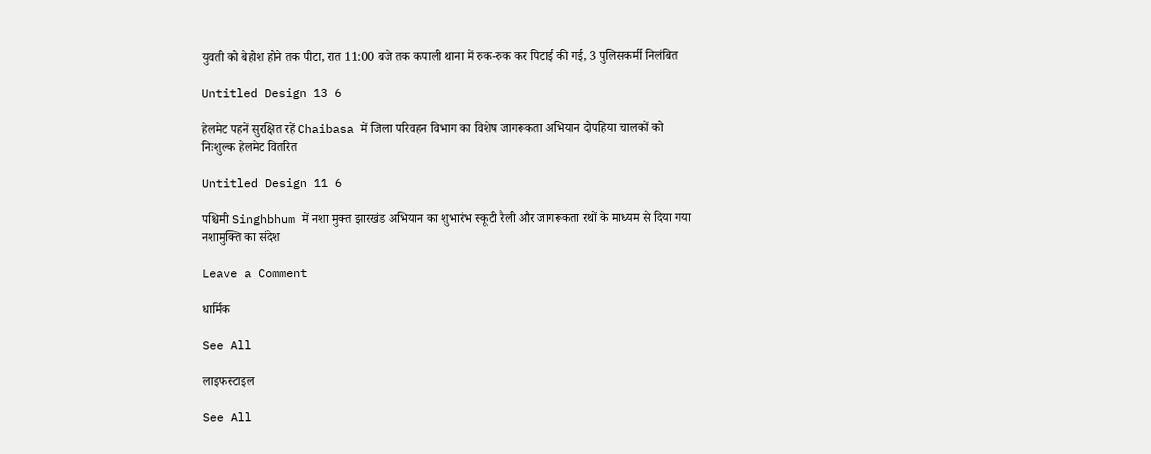युवती को बेहोश होने तक पीटा, रात 11:00 बजे तक कपाली थाना में रुक-रुक कर पिटाई की गई, 3 पुलिसकर्मी निलंबित

Untitled Design 13 6

हेलमेट पहनें सुरक्षित रहें Chaibasa में जिला परिवहन विभाग का विशेष जागरूकता अभियान दोपहिया चालकों को निःशुल्क हेलमेट वितरित

Untitled Design 11 6

पश्चिमी Singhbhum में नशा मुक्त झारखंड अभियान का शुभारंभ स्कूटी रैली और जागरूकता रथों के माध्यम से दिया गया नशामुक्ति का संदेश

Leave a Comment

धार्मिक

See All

लाइफस्टाइल

See All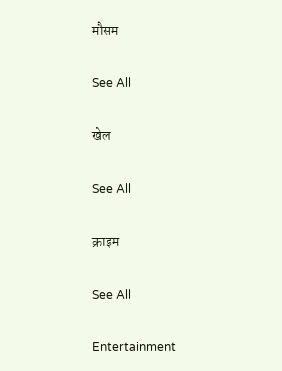मौसम

See All

खेल

See All

क्राइम

See All

Entertainment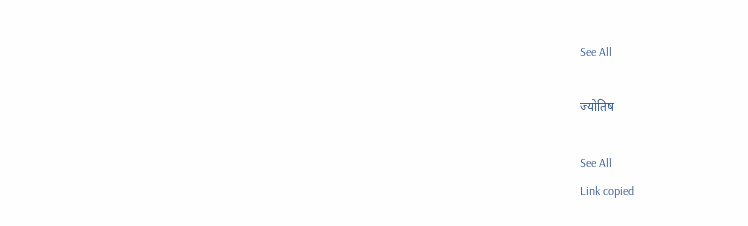See All

ज्योतिष

See All
Link copied